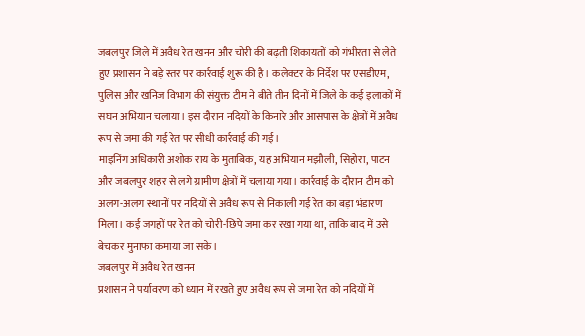जबलपुर जिले में अवैध रेत खनन और चोरी की बढ़ती शिकायतों को गंभीरता से लेते हुए प्रशासन ने बड़े स्तर पर कार्रवाई शुरू की है। कलेक्टर के निर्देश पर एसडीएम, पुलिस और खनिज विभाग की संयुक्त टीम ने बीते तीन दिनों में जिले के कई इलाकों में सघन अभियान चलाया। इस दौरान नदियों के किनारे और आसपास के क्षेत्रों में अवैध रूप से जमा की गई रेत पर सीधी कार्रवाई की गई।
माइनिंग अधिकारी अशोक राय के मुताबिक, यह अभियान मझौली, सिहोरा, पाटन और जबलपुर शहर से लगे ग्रामीण क्षेत्रों में चलाया गया। कार्रवाई के दौरान टीम को अलग-अलग स्थानों पर नदियों से अवैध रूप से निकाली गई रेत का बड़ा भंडारण मिला। कई जगहों पर रेत को चोरी-छिपे जमा कर रखा गया था, ताकि बाद में उसे बेचकर मुनाफा कमाया जा सके।
जबलपुर में अवैध रेत खनन
प्रशासन ने पर्यावरण को ध्यान में रखते हुए अवैध रूप से जमा रेत को नदियों में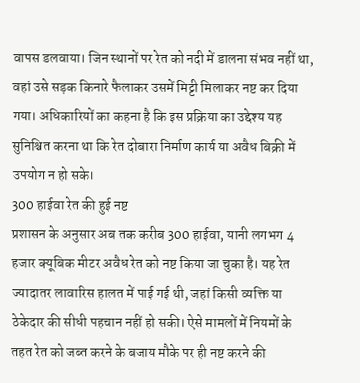वापस डलवाया। जिन स्थानों पर रेत को नदी में डालना संभव नहीं था, वहां उसे सड़क किनारे फैलाकर उसमें मिट्टी मिलाकर नष्ट कर दिया गया। अधिकारियों का कहना है कि इस प्रक्रिया का उद्देश्य यह सुनिश्चित करना था कि रेत दोबारा निर्माण कार्य या अवैध बिक्री में उपयोग न हो सके।
300 हाईवा रेत की हुई नष्ट
प्रशासन के अनुसार अब तक करीब 300 हाईवा, यानी लगभग 4 हजार क्यूबिक मीटर अवैध रेत को नष्ट किया जा चुका है। यह रेत ज्यादातर लावारिस हालत में पाई गई थी, जहां किसी व्यक्ति या ठेकेदार की सीधी पहचान नहीं हो सकी। ऐसे मामलों में नियमों के तहत रेत को जब्त करने के बजाय मौके पर ही नष्ट करने की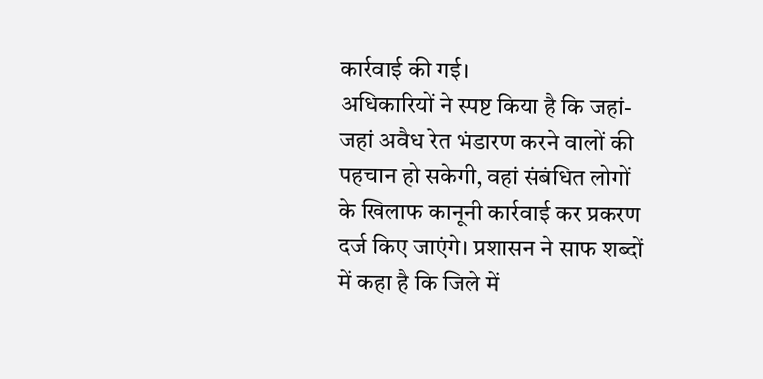कार्रवाई की गई।
अधिकारियों ने स्पष्ट किया है कि जहां-जहां अवैध रेत भंडारण करने वालों की पहचान हो सकेगी, वहां संबंधित लोगों के खिलाफ कानूनी कार्रवाई कर प्रकरण दर्ज किए जाएंगे। प्रशासन ने साफ शब्दों में कहा है कि जिले में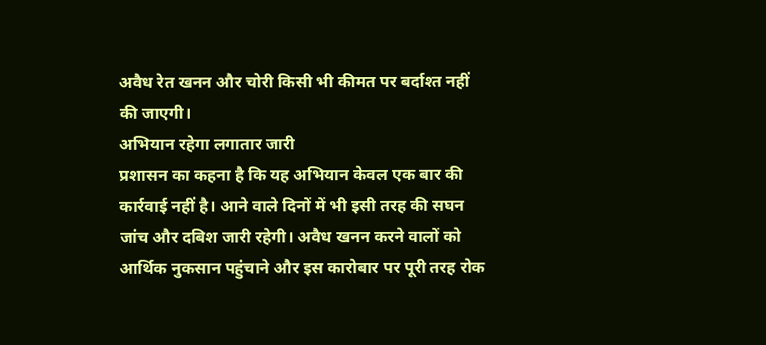अवैध रेत खनन और चोरी किसी भी कीमत पर बर्दाश्त नहीं की जाएगी।
अभियान रहेगा लगातार जारी
प्रशासन का कहना है कि यह अभियान केवल एक बार की कार्रवाई नहीं है। आने वाले दिनों में भी इसी तरह की सघन जांच और दबिश जारी रहेगी। अवैध खनन करने वालों को आर्थिक नुकसान पहुंचाने और इस कारोबार पर पूरी तरह रोक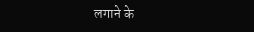लगाने के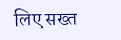लिए सख्त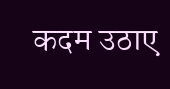कदम उठाए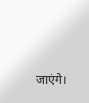जाएंगे।